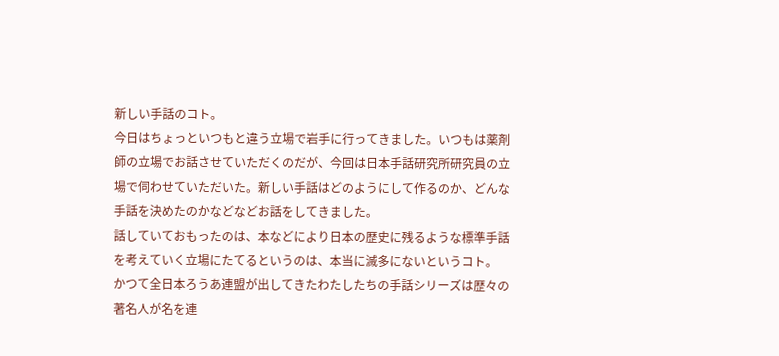新しい手話のコト。
今日はちょっといつもと違う立場で岩手に行ってきました。いつもは薬剤
師の立場でお話させていただくのだが、今回は日本手話研究所研究員の立
場で伺わせていただいた。新しい手話はどのようにして作るのか、どんな
手話を決めたのかなどなどお話をしてきました。
話していておもったのは、本などにより日本の歴史に残るような標準手話
を考えていく立場にたてるというのは、本当に滅多にないというコト。
かつて全日本ろうあ連盟が出してきたわたしたちの手話シリーズは歴々の
著名人が名を連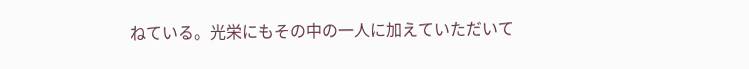ねている。光栄にもその中の一人に加えていただいて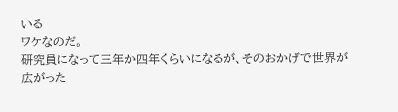いる
ワケなのだ。
研究員になって三年か四年くらいになるが、そのおかげで世界が広がった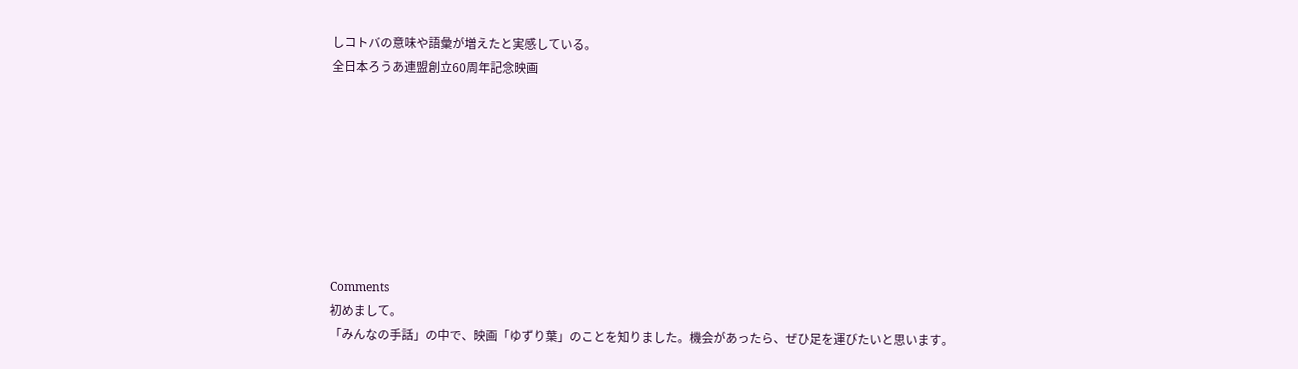しコトバの意味や語彙が増えたと実感している。
全日本ろうあ連盟創立60周年記念映画








Comments
初めまして。
「みんなの手話」の中で、映画「ゆずり葉」のことを知りました。機会があったら、ぜひ足を運びたいと思います。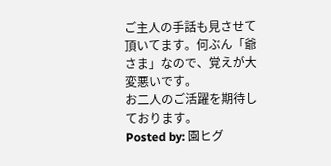ご主人の手話も見させて頂いてます。何ぶん「爺さま」なので、覚えが大変悪いです。
お二人のご活躍を期待しております。
Posted by: 園ヒグ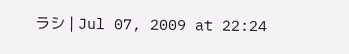ラシ | Jul 07, 2009 at 22:24